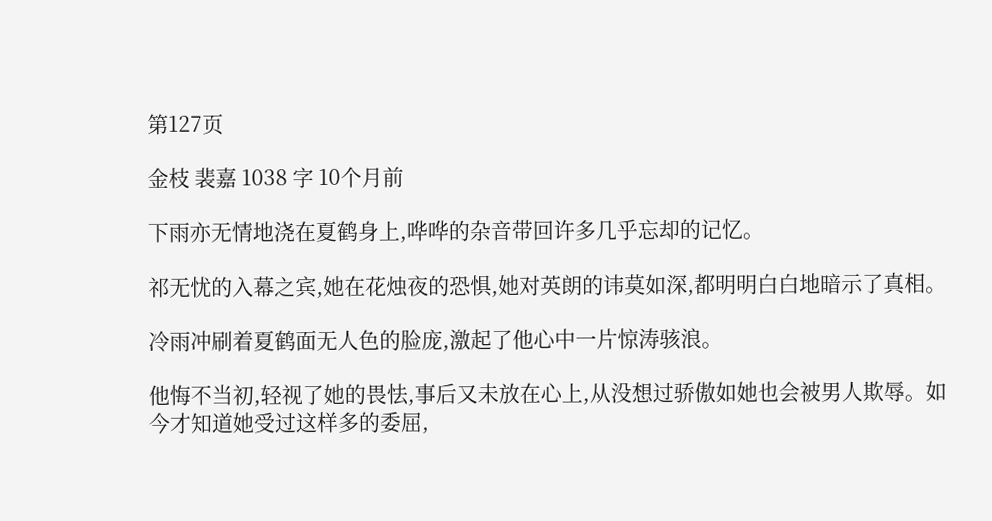第127页

金枝 裴嘉 1038 字 10个月前

下雨亦无情地浇在夏鹤身上,哗哗的杂音带回许多几乎忘却的记忆。

祁无忧的入幕之宾,她在花烛夜的恐惧,她对英朗的讳莫如深,都明明白白地暗示了真相。

冷雨冲刷着夏鹤面无人色的脸庞,激起了他心中一片惊涛骇浪。

他悔不当初,轻视了她的畏怯,事后又未放在心上,从没想过骄傲如她也会被男人欺辱。如今才知道她受过这样多的委屈,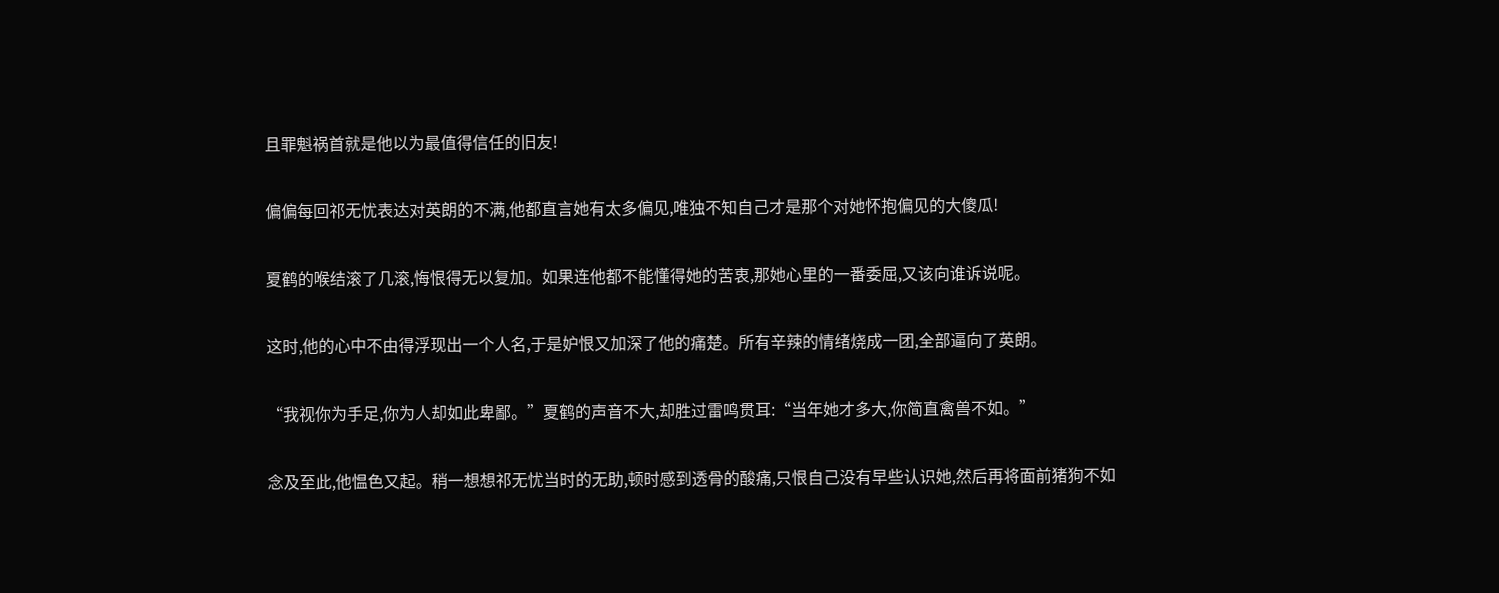且罪魁祸首就是他以为最值得信任的旧友!

偏偏每回祁无忧表达对英朗的不满,他都直言她有太多偏见,唯独不知自己才是那个对她怀抱偏见的大傻瓜!

夏鹤的喉结滚了几滚,悔恨得无以复加。如果连他都不能懂得她的苦衷,那她心里的一番委屈,又该向谁诉说呢。

这时,他的心中不由得浮现出一个人名,于是妒恨又加深了他的痛楚。所有辛辣的情绪烧成一团,全部逼向了英朗。

“我视你为手足,你为人却如此卑鄙。”夏鹤的声音不大,却胜过雷鸣贯耳:“当年她才多大,你简直禽兽不如。”

念及至此,他愠色又起。稍一想想祁无忧当时的无助,顿时感到透骨的酸痛,只恨自己没有早些认识她,然后再将面前猪狗不如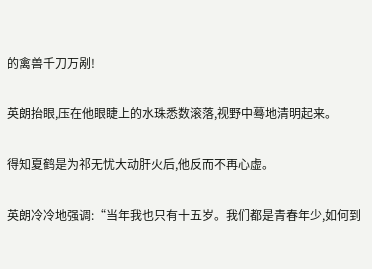的禽兽千刀万剐!

英朗抬眼,压在他眼睫上的水珠悉数滚落,视野中蓦地清明起来。

得知夏鹤是为祁无忧大动肝火后,他反而不再心虚。

英朗冷冷地强调:“当年我也只有十五岁。我们都是青春年少,如何到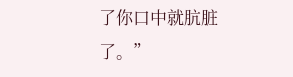了你口中就肮脏了。”